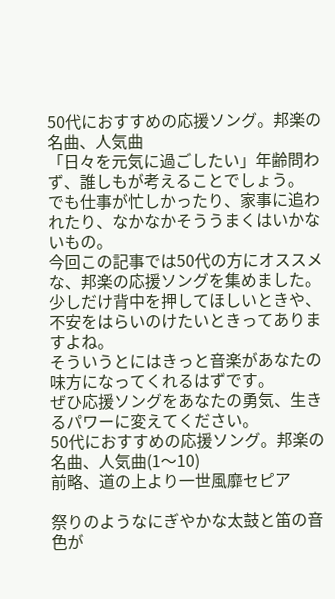50代におすすめの応援ソング。邦楽の名曲、人気曲
「日々を元気に過ごしたい」年齢問わず、誰しもが考えることでしょう。
でも仕事が忙しかったり、家事に追われたり、なかなかそううまくはいかないもの。
今回この記事では50代の方にオススメな、邦楽の応援ソングを集めました。
少しだけ背中を押してほしいときや、不安をはらいのけたいときってありますよね。
そういうとにはきっと音楽があなたの味方になってくれるはずです。
ぜひ応援ソングをあなたの勇気、生きるパワーに変えてください。
50代におすすめの応援ソング。邦楽の名曲、人気曲(1〜10)
前略、道の上より一世風靡セピア

祭りのようなにぎやかな太鼓と笛の音色が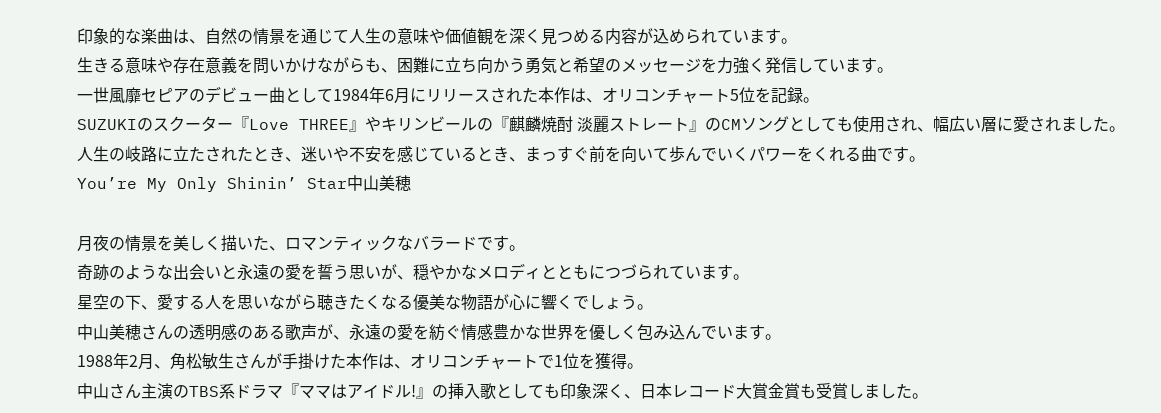印象的な楽曲は、自然の情景を通じて人生の意味や価値観を深く見つめる内容が込められています。
生きる意味や存在意義を問いかけながらも、困難に立ち向かう勇気と希望のメッセージを力強く発信しています。
一世風靡セピアのデビュー曲として1984年6月にリリースされた本作は、オリコンチャート5位を記録。
SUZUKIのスクーター『Love THREE』やキリンビールの『麒麟焼酎 淡麗ストレート』のCMソングとしても使用され、幅広い層に愛されました。
人生の岐路に立たされたとき、迷いや不安を感じているとき、まっすぐ前を向いて歩んでいくパワーをくれる曲です。
You’re My Only Shinin’ Star中山美穂

月夜の情景を美しく描いた、ロマンティックなバラードです。
奇跡のような出会いと永遠の愛を誓う思いが、穏やかなメロディとともにつづられています。
星空の下、愛する人を思いながら聴きたくなる優美な物語が心に響くでしょう。
中山美穂さんの透明感のある歌声が、永遠の愛を紡ぐ情感豊かな世界を優しく包み込んでいます。
1988年2月、角松敏生さんが手掛けた本作は、オリコンチャートで1位を獲得。
中山さん主演のTBS系ドラマ『ママはアイドル!』の挿入歌としても印象深く、日本レコード大賞金賞も受賞しました。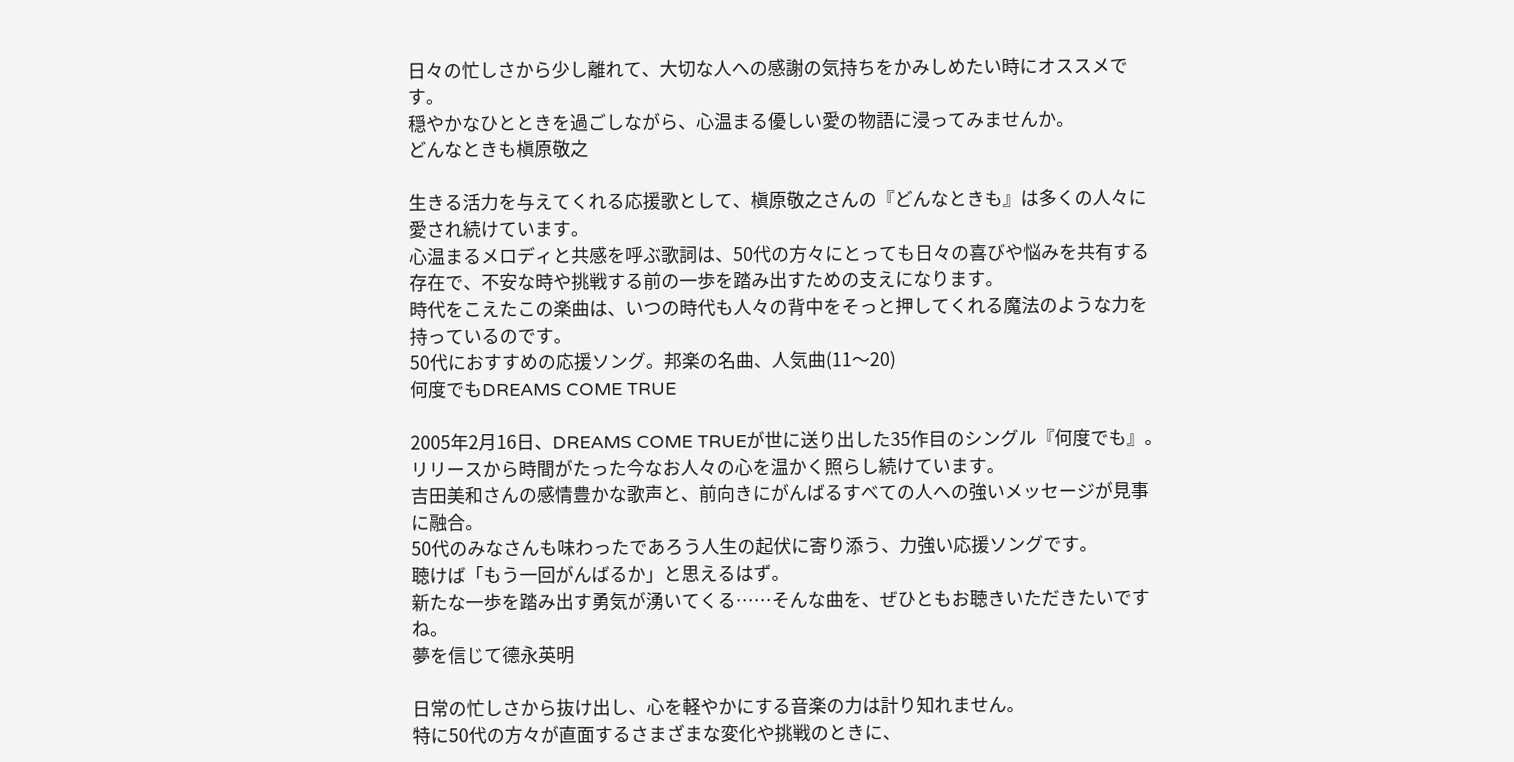日々の忙しさから少し離れて、大切な人への感謝の気持ちをかみしめたい時にオススメです。
穏やかなひとときを過ごしながら、心温まる優しい愛の物語に浸ってみませんか。
どんなときも槇原敬之

生きる活力を与えてくれる応援歌として、槇原敬之さんの『どんなときも』は多くの人々に愛され続けています。
心温まるメロディと共感を呼ぶ歌詞は、50代の方々にとっても日々の喜びや悩みを共有する存在で、不安な時や挑戦する前の一歩を踏み出すための支えになります。
時代をこえたこの楽曲は、いつの時代も人々の背中をそっと押してくれる魔法のような力を持っているのです。
50代におすすめの応援ソング。邦楽の名曲、人気曲(11〜20)
何度でもDREAMS COME TRUE

2005年2月16日、DREAMS COME TRUEが世に送り出した35作目のシングル『何度でも』。
リリースから時間がたった今なお人々の心を温かく照らし続けています。
吉田美和さんの感情豊かな歌声と、前向きにがんばるすべての人への強いメッセージが見事に融合。
50代のみなさんも味わったであろう人生の起伏に寄り添う、力強い応援ソングです。
聴けば「もう一回がんばるか」と思えるはず。
新たな一歩を踏み出す勇気が湧いてくる……そんな曲を、ぜひともお聴きいただきたいですね。
夢を信じて德永英明

日常の忙しさから抜け出し、心を軽やかにする音楽の力は計り知れません。
特に50代の方々が直面するさまざまな変化や挑戦のときに、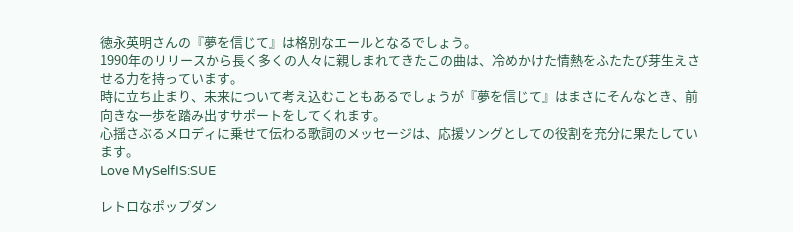徳永英明さんの『夢を信じて』は格別なエールとなるでしょう。
1990年のリリースから長く多くの人々に親しまれてきたこの曲は、冷めかけた情熱をふたたび芽生えさせる力を持っています。
時に立ち止まり、未来について考え込むこともあるでしょうが『夢を信じて』はまさにそんなとき、前向きな一歩を踏み出すサポートをしてくれます。
心揺さぶるメロディに乗せて伝わる歌詞のメッセージは、応援ソングとしての役割を充分に果たしています。
Love MySelfIS:SUE

レトロなポップダン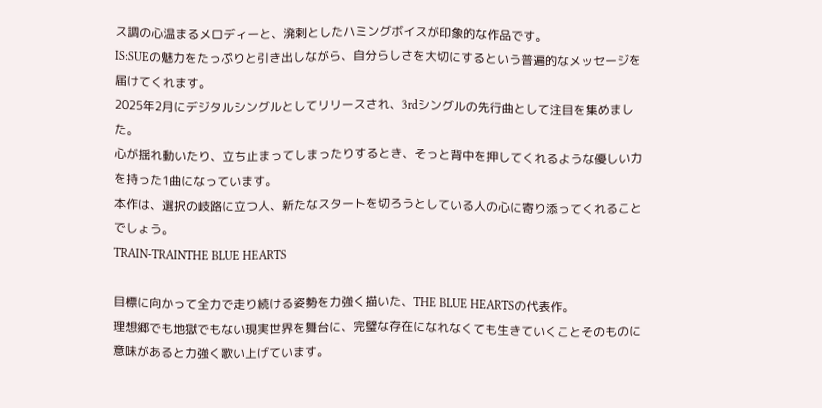ス調の心温まるメロディーと、溌剌としたハミングボイスが印象的な作品です。
IS:SUEの魅力をたっぷりと引き出しながら、自分らしさを大切にするという普遍的なメッセージを届けてくれます。
2025年2月にデジタルシングルとしてリリースされ、3rdシングルの先行曲として注目を集めました。
心が揺れ動いたり、立ち止まってしまったりするとき、そっと背中を押してくれるような優しい力を持った1曲になっています。
本作は、選択の岐路に立つ人、新たなスタートを切ろうとしている人の心に寄り添ってくれることでしょう。
TRAIN-TRAINTHE BLUE HEARTS

目標に向かって全力で走り続ける姿勢を力強く描いた、THE BLUE HEARTSの代表作。
理想郷でも地獄でもない現実世界を舞台に、完璧な存在になれなくても生きていくことそのものに意味があると力強く歌い上げています。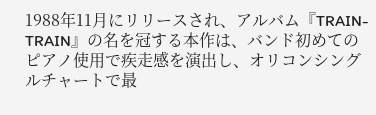1988年11月にリリースされ、アルバム『TRAIN-TRAIN』の名を冠する本作は、バンド初めてのピアノ使用で疾走感を演出し、オリコンシングルチャートで最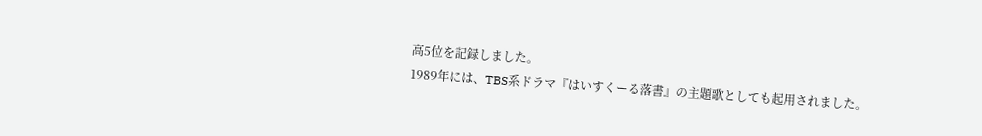高5位を記録しました。
1989年には、TBS系ドラマ『はいすくーる落書』の主題歌としても起用されました。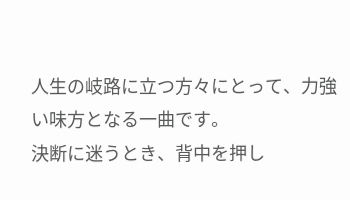人生の岐路に立つ方々にとって、力強い味方となる一曲です。
決断に迷うとき、背中を押し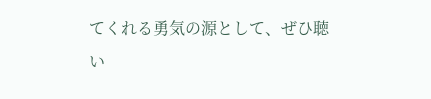てくれる勇気の源として、ぜひ聴い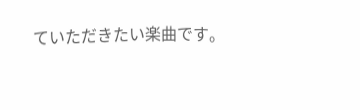ていただきたい楽曲です。